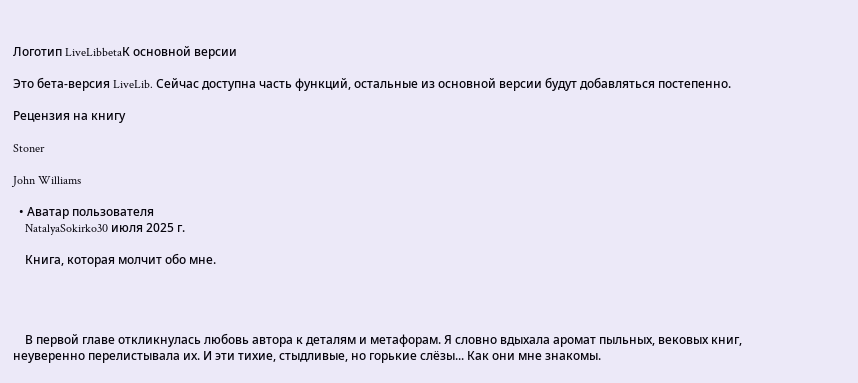Логотип LiveLibbetaК основной версии

Это бета-версия LiveLib. Сейчас доступна часть функций, остальные из основной версии будут добавляться постепенно.

Рецензия на книгу

Stoner

John Williams

  • Аватар пользователя
    NatalyaSokirko30 июля 2025 г.

    Книга, которая молчит обо мне.




    В первой главе откликнулась любовь автора к деталям и метафорам. Я словно вдыхала аромат пыльных, вековых книг, неуверенно перелистывала их. И эти тихие, стыдливые, но горькие слёзы... Как они мне знакомы.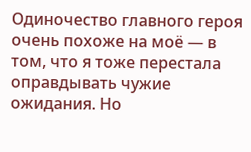Одиночество главного героя очень похоже на моё — в том, что я тоже перестала оправдывать чужие ожидания. Но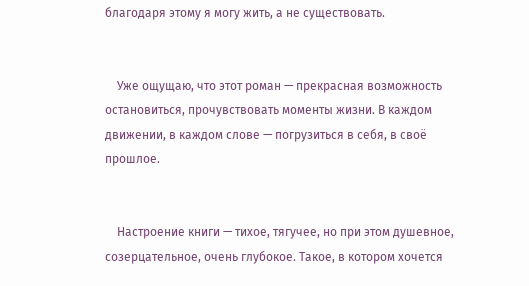благодаря этому я могу жить, а не существовать.


    Уже ощущаю, что этот роман — прекрасная возможность остановиться, прочувствовать моменты жизни. В каждом движении, в каждом слове — погрузиться в себя, в своё прошлое.


    Настроение книги — тихое, тягучее, но при этом душевное, созерцательное, очень глубокое. Такое, в котором хочется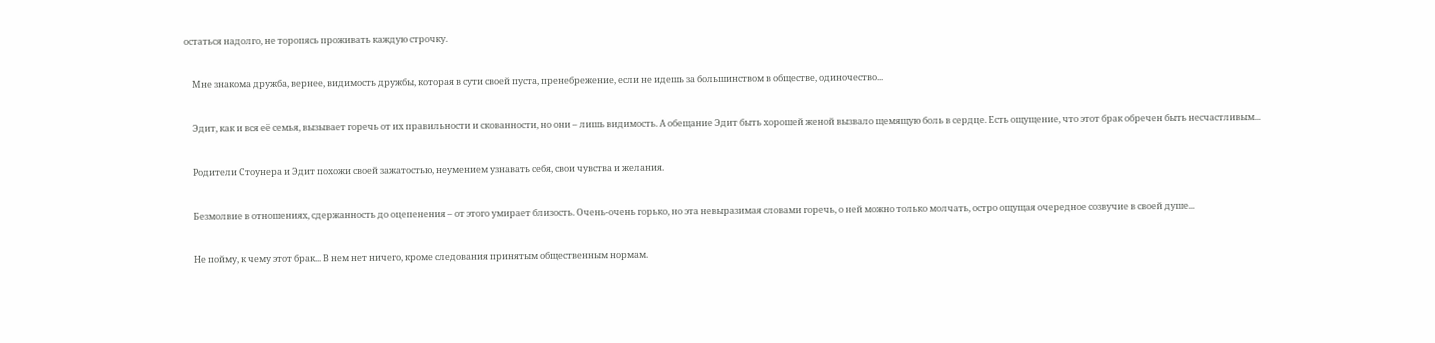остаться надолго, не торопясь проживать каждую строчку.


    Мне знакома дружба, вернее, видимость дружбы, которая в сути своей пуста, пренебрежение, если не идешь за большинством в обществе, одиночество...


    Эдит, как и вся её семья, вызывает горечь от их правильности и скованности, но они – лишь видимость. А обещание Эдит быть хорошей женой вызвало щемящую боль в сердце. Есть ощущение, что этот брак обречен быть несчастливым...


    Родители Стоунера и Эдит похожи своей зажатостью, неумением узнавать себя, свои чувства и желания.


    Безмолвие в отношениях, сдержанность до оцепенения – от этого умирает близость. Очень-очень горько, но эта невыразимая словами горечь, о ней можно только молчать, остро ощущая очередное созвучие в своей душе...


    Не пойму, к чему этот брак... В нем нет ничего, кроме следования принятым общественным нормам.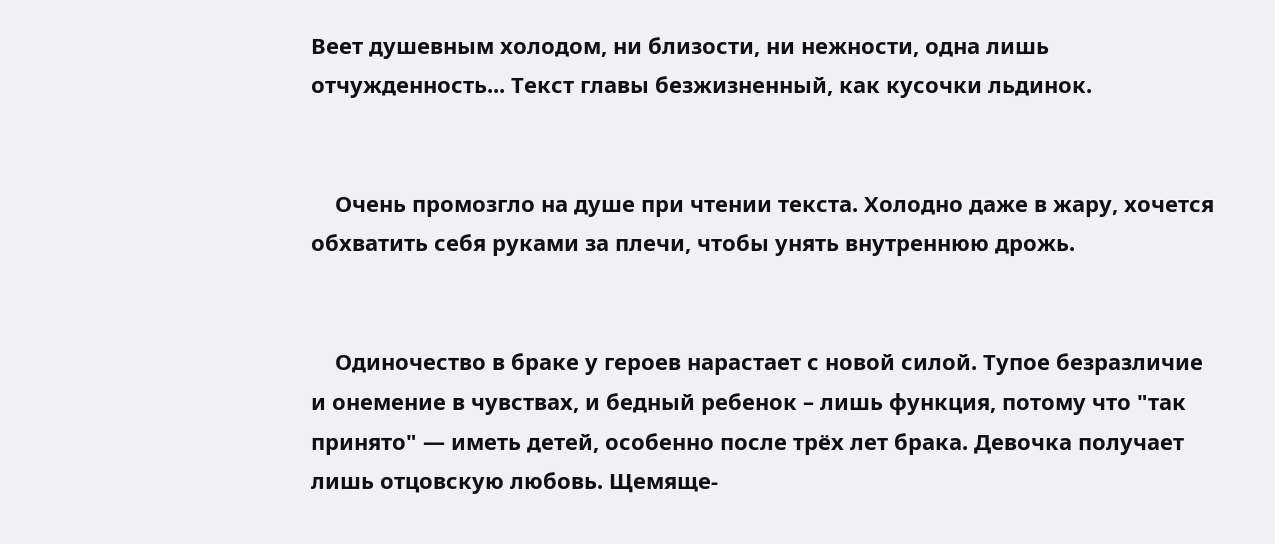Веет душевным холодом, ни близости, ни нежности, одна лишь отчужденность... Текст главы безжизненный, как кусочки льдинок.


    Очень промозгло на душе при чтении текста. Холодно даже в жару, хочется обхватить себя руками за плечи, чтобы унять внутреннюю дрожь.


    Одиночество в браке у героев нарастает с новой силой. Тупое безразличие и онемение в чувствах, и бедный ребенок – лишь функция, потому что "так принято" — иметь детей, особенно после трёх лет брака. Девочка получает лишь отцовскую любовь. Щемяще-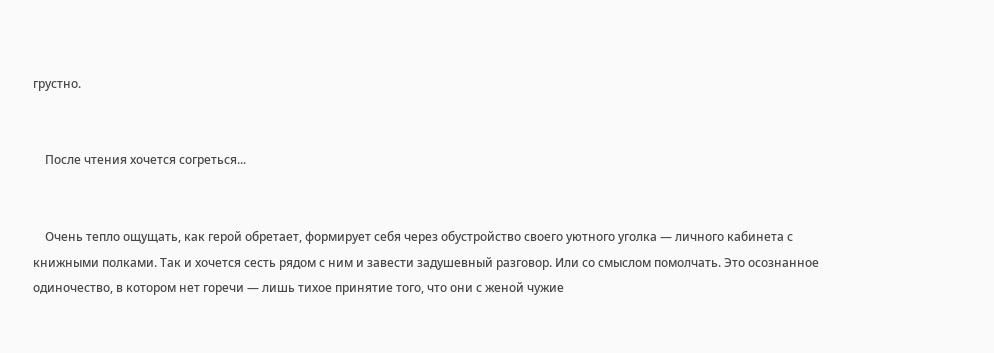грустно.


    После чтения хочется согреться...


    Очень тепло ощущать, как герой обретает, формирует себя через обустройство своего уютного уголка — личного кабинета с книжными полками. Так и хочется сесть рядом с ним и завести задушевный разговор. Или со смыслом помолчать. Это осознанное одиночество, в котором нет горечи — лишь тихое принятие того, что они с женой чужие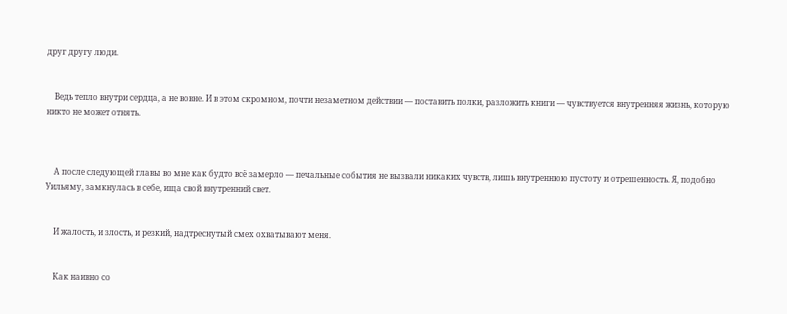друг другу люди.


    Ведь тепло внутри сердца, а не вовне. И в этом скромном, почти незаметном действии — поставить полки, разложить книги — чувствуется внутренняя жизнь, которую никто не может отнять.



    А после следующей главы во мне как будто всё замерло — печальные события не вызвали никаких чувств, лишь внутреннюю пустоту и отрешенность. Я, подобно Уильяму, замкнулась в себе, ища свой внутренний свет.


    И жалость, и злость, и резкий, надтреснутый смех охватывают меня.


    Как наивно со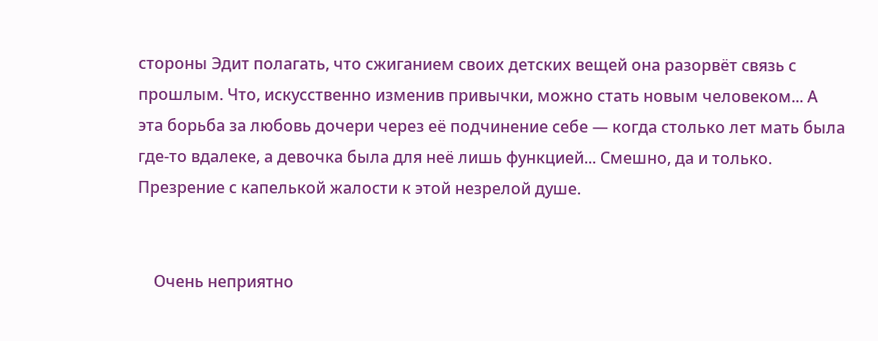стороны Эдит полагать, что сжиганием своих детских вещей она разорвёт связь с прошлым. Что, искусственно изменив привычки, можно стать новым человеком... А эта борьба за любовь дочери через её подчинение себе — когда столько лет мать была где-то вдалеке, а девочка была для неё лишь функцией... Смешно, да и только. Презрение с капелькой жалости к этой незрелой душе.


    Очень неприятно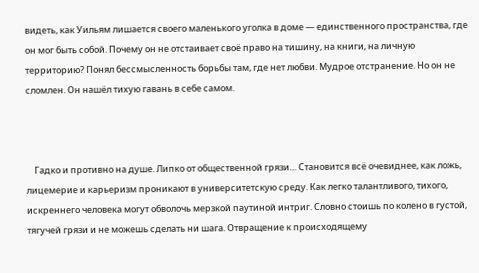видеть, как Уильям лишается своего маленького уголка в доме — единственного пространства, где он мог быть собой. Почему он не отстаивает своё право на тишину, на книги, на личную территорию? Понял бессмысленность борьбы там, где нет любви. Мудрое отстранение. Но он не сломлен. Он нашёл тихую гавань в себе самом.



    Гадко и противно на душе. Липко от общественной грязи… Становится всё очевиднее, как ложь, лицемерие и карьеризм проникают в университетскую среду. Как легко талантливого, тихого, искреннего человека могут обволочь мерзкой паутиной интриг. Словно стоишь по колено в густой, тягучей грязи и не можешь сделать ни шага. Отвращение к происходящему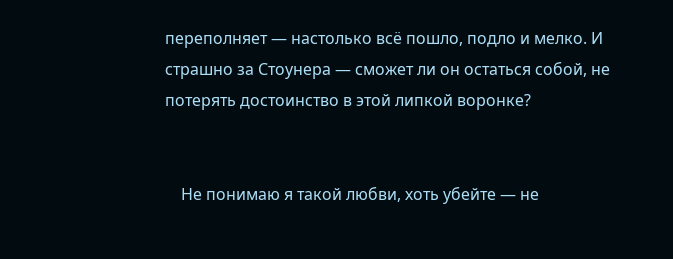переполняет — настолько всё пошло, подло и мелко. И страшно за Стоунера — сможет ли он остаться собой, не потерять достоинство в этой липкой воронке?


    Не понимаю я такой любви, хоть убейте — не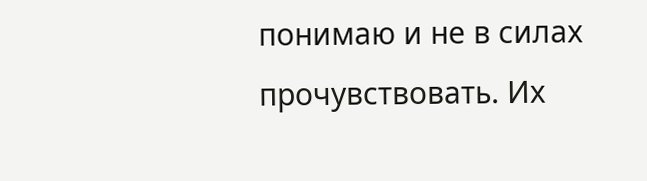понимаю и не в силах прочувствовать. Их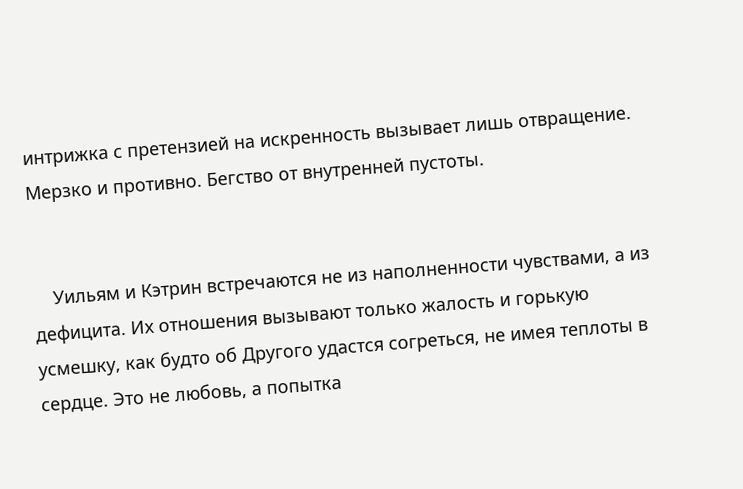интрижка с претензией на искренность вызывает лишь отвращение. Мерзко и противно. Бегство от внутренней пустоты.


    Уильям и Кэтрин встречаются не из наполненности чувствами, а из дефицита. Их отношения вызывают только жалость и горькую усмешку, как будто об Другого удастся согреться, не имея теплоты в сердце. Это не любовь, а попытка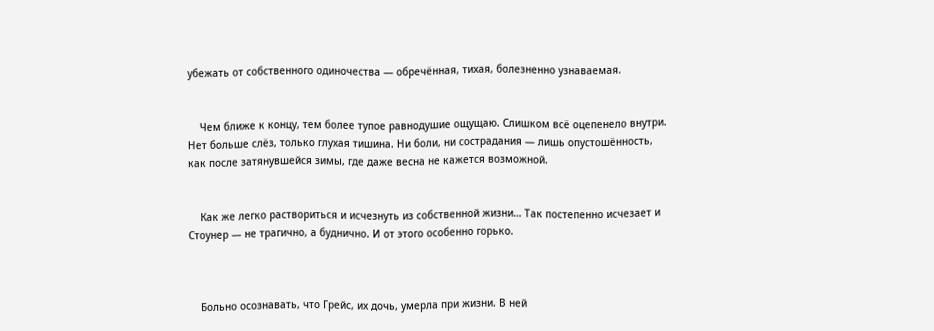убежать от собственного одиночества — обречённая, тихая, болезненно узнаваемая.


    Чем ближе к концу, тем более тупое равнодушие ощущаю. Слишком всё оцепенело внутри. Нет больше слёз, только глухая тишина. Ни боли, ни сострадания — лишь опустошённость, как после затянувшейся зимы, где даже весна не кажется возможной.


    Как же легко раствориться и исчезнуть из собственной жизни… Так постепенно исчезает и Стоунер — не трагично, а буднично. И от этого особенно горько.



    Больно осознавать, что Грейс, их дочь, умерла при жизни. В ней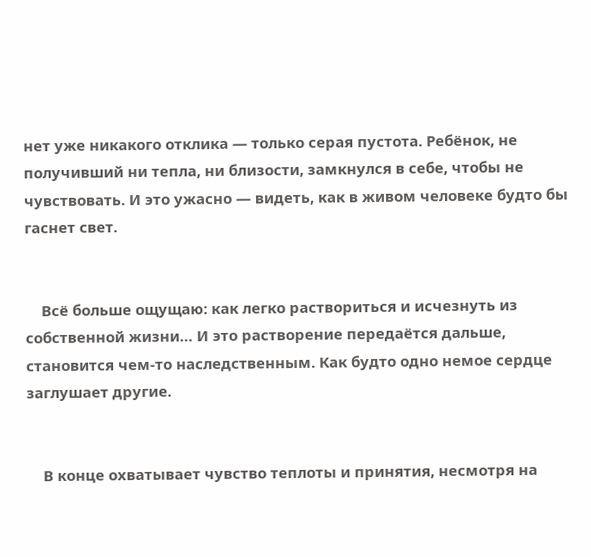нет уже никакого отклика — только серая пустота. Ребёнок, не получивший ни тепла, ни близости, замкнулся в себе, чтобы не чувствовать. И это ужасно — видеть, как в живом человеке будто бы гаснет свет.


    Всё больше ощущаю: как легко раствориться и исчезнуть из собственной жизни… И это растворение передаётся дальше, становится чем-то наследственным. Как будто одно немое сердце заглушает другие.


    В конце охватывает чувство теплоты и принятия, несмотря на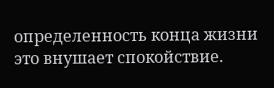определенность конца жизни это внушает спокойствие.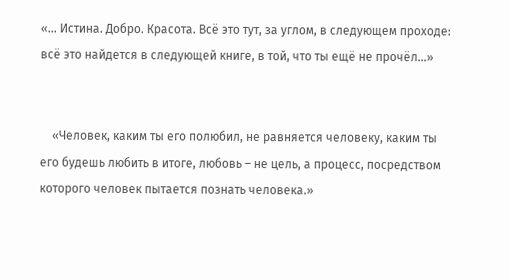«... Истина. Добро. Красота. Всё это тут, за углом, в следующем проходе: всё это найдется в следующей книге, в той, что ты ещё не прочёл...»


    «Человек, каким ты его полюбил, не равняется человеку, каким ты его будешь любить в итоге, любовь – не цель, а процесс, посредством которого человек пытается познать человека.»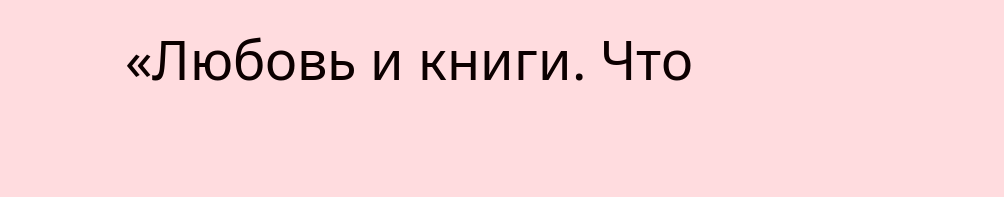«Любовь и книги. Что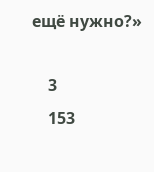ещё нужно?»

    3
    153